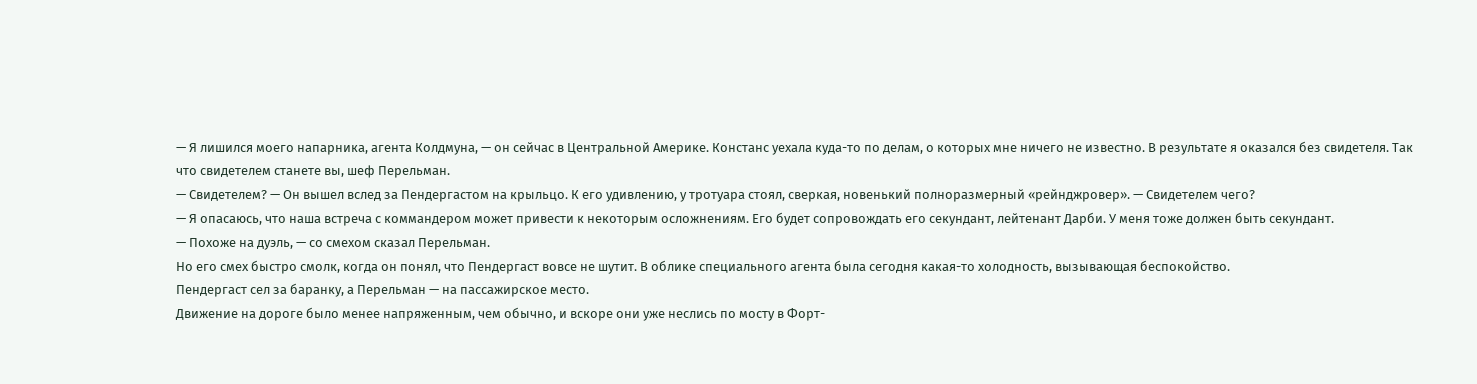— Я лишился моего напарника, агента Колдмуна, — он сейчас в Центральной Америке. Констанс уехала куда-то по делам, о которых мне ничего не известно. В результате я оказался без свидетеля. Так что свидетелем станете вы, шеф Перельман.
— Свидетелем? — Он вышел вслед за Пендергастом на крыльцо. К его удивлению, у тротуара стоял, сверкая, новенький полноразмерный «рейнджровер». — Свидетелем чего?
— Я опасаюсь, что наша встреча с коммандером может привести к некоторым осложнениям. Его будет сопровождать его секундант, лейтенант Дарби. У меня тоже должен быть секундант.
— Похоже на дуэль, — со смехом сказал Перельман.
Но его смех быстро смолк, когда он понял, что Пендергаст вовсе не шутит. В облике специального агента была сегодня какая-то холодность, вызывающая беспокойство.
Пендергаст сел за баранку, а Перельман — на пассажирское место.
Движение на дороге было менее напряженным, чем обычно, и вскоре они уже неслись по мосту в Форт-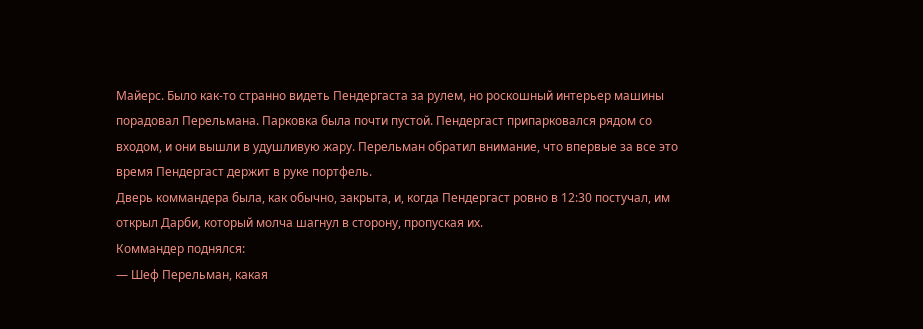Майерс. Было как-то странно видеть Пендергаста за рулем, но роскошный интерьер машины порадовал Перельмана. Парковка была почти пустой. Пендергаст припарковался рядом со входом, и они вышли в удушливую жару. Перельман обратил внимание, что впервые за все это время Пендергаст держит в руке портфель.
Дверь коммандера была, как обычно, закрыта, и, когда Пендергаст ровно в 12:30 постучал, им открыл Дарби, который молча шагнул в сторону, пропуская их.
Коммандер поднялся:
— Шеф Перельман, какая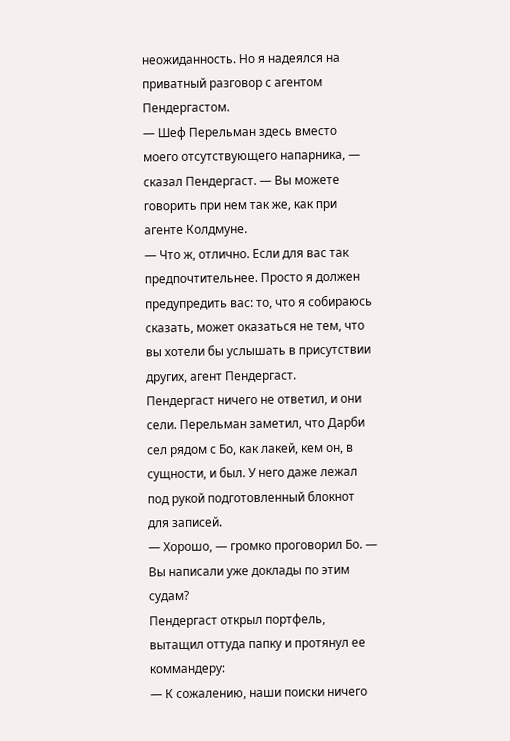неожиданность. Но я надеялся на приватный разговор с агентом Пендергастом.
— Шеф Перельман здесь вместо моего отсутствующего напарника, — сказал Пендергаст. — Вы можете говорить при нем так же, как при агенте Колдмуне.
— Что ж, отлично. Если для вас так предпочтительнее. Просто я должен предупредить вас: то, что я собираюсь сказать, может оказаться не тем, что вы хотели бы услышать в присутствии других, агент Пендергаст.
Пендергаст ничего не ответил, и они сели. Перельман заметил, что Дарби сел рядом с Бо, как лакей, кем он, в сущности, и был. У него даже лежал под рукой подготовленный блокнот для записей.
— Хорошо, — громко проговорил Бо. — Вы написали уже доклады по этим судам?
Пендергаст открыл портфель, вытащил оттуда папку и протянул ее коммандеру:
— К сожалению, наши поиски ничего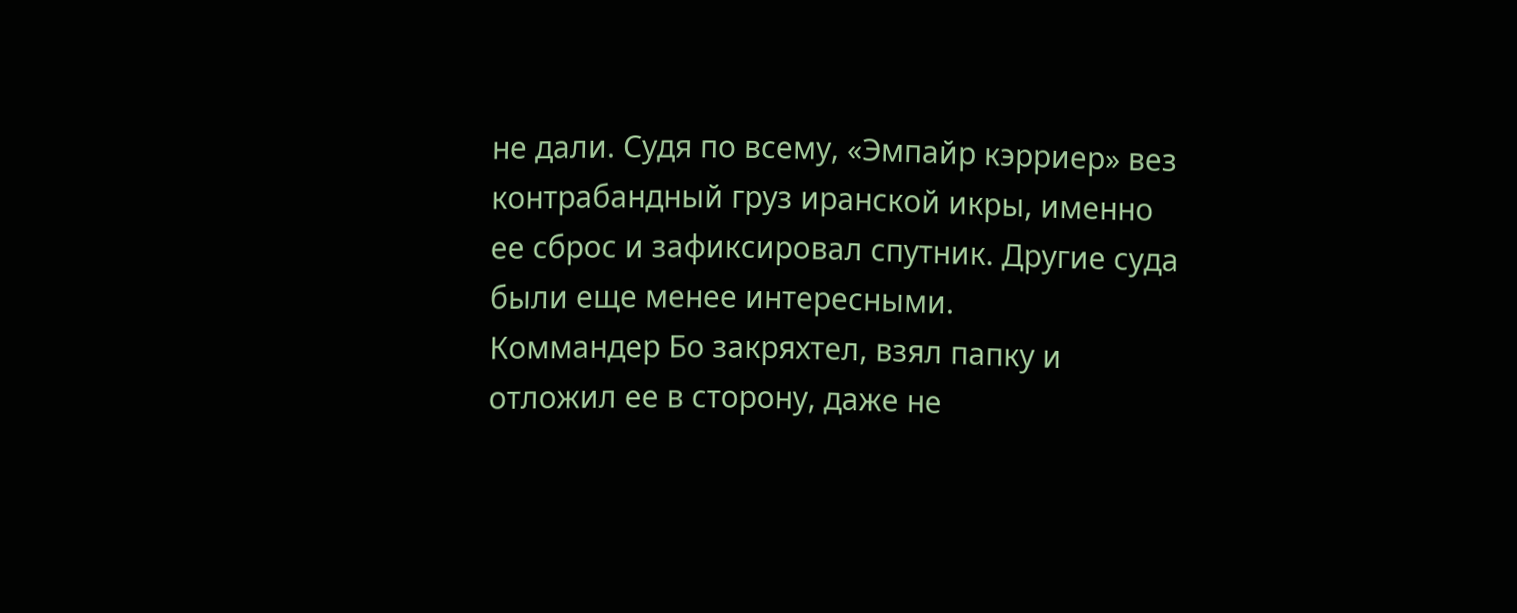не дали. Судя по всему, «Эмпайр кэрриер» вез контрабандный груз иранской икры, именно ее сброс и зафиксировал спутник. Другие суда были еще менее интересными.
Коммандер Бо закряхтел, взял папку и отложил ее в сторону, даже не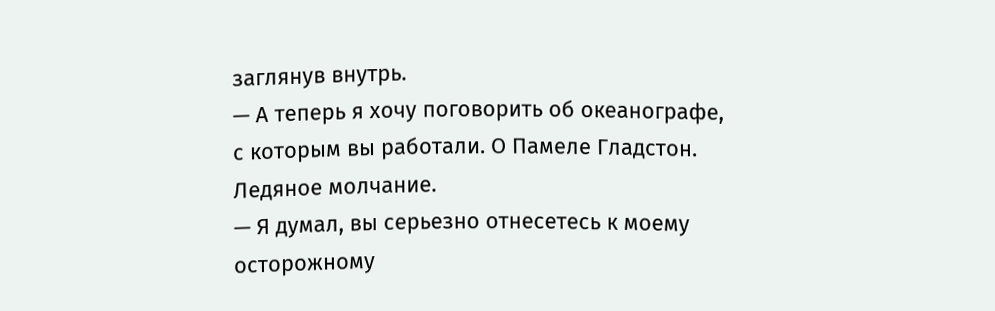заглянув внутрь.
— А теперь я хочу поговорить об океанографе, с которым вы работали. О Памеле Гладстон.
Ледяное молчание.
— Я думал, вы серьезно отнесетесь к моему осторожному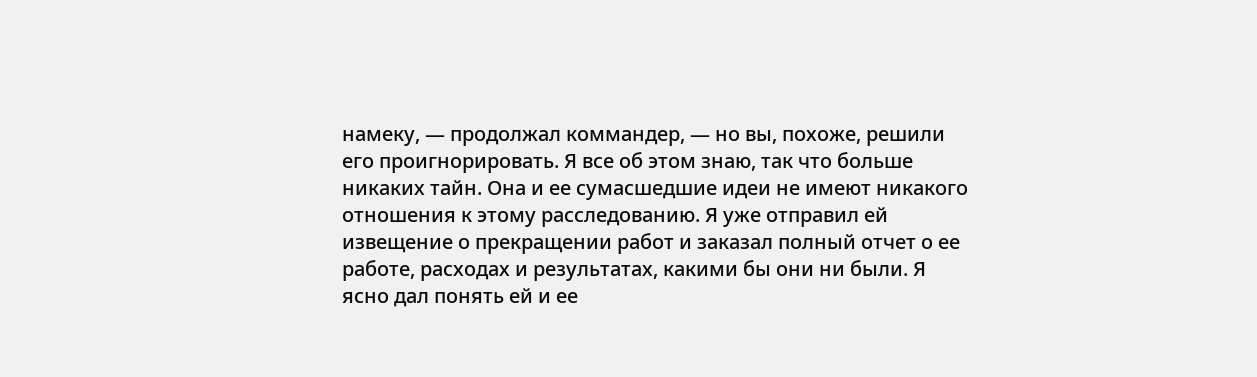намеку, — продолжал коммандер, — но вы, похоже, решили его проигнорировать. Я все об этом знаю, так что больше никаких тайн. Она и ее сумасшедшие идеи не имеют никакого отношения к этому расследованию. Я уже отправил ей извещение о прекращении работ и заказал полный отчет о ее работе, расходах и результатах, какими бы они ни были. Я ясно дал понять ей и ее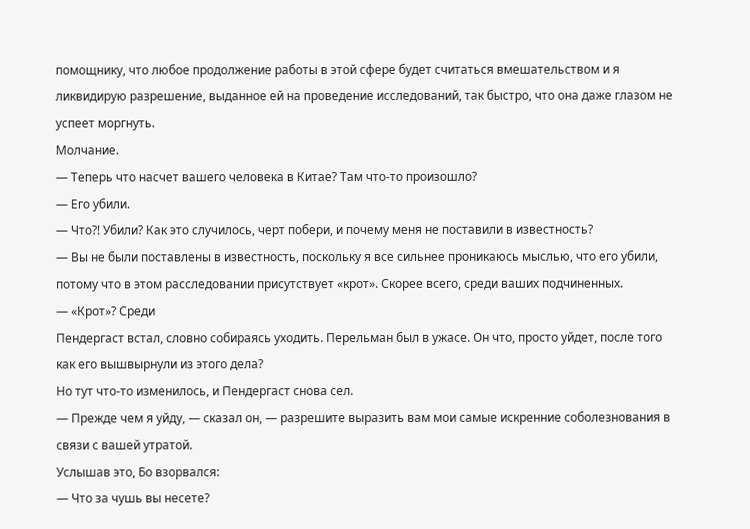помощнику, что любое продолжение работы в этой сфере будет считаться вмешательством и я ликвидирую разрешение, выданное ей на проведение исследований, так быстро, что она даже глазом не успеет моргнуть.
Молчание.
— Теперь что насчет вашего человека в Китае? Там что-то произошло?
— Его убили.
— Что?! Убили? Как это случилось, черт побери, и почему меня не поставили в известность?
— Вы не были поставлены в известность, поскольку я все сильнее проникаюсь мыслью, что его убили, потому что в этом расследовании присутствует «крот». Скорее всего, среди ваших подчиненных.
— «Крот»? Среди
Пендергаст встал, словно собираясь уходить. Перельман был в ужасе. Он что, просто уйдет, после того как его вышвырнули из этого дела?
Но тут что-то изменилось, и Пендергаст снова сел.
— Прежде чем я уйду, — сказал он, — разрешите выразить вам мои самые искренние соболезнования в связи с вашей утратой.
Услышав это, Бо взорвался:
— Что за чушь вы несете?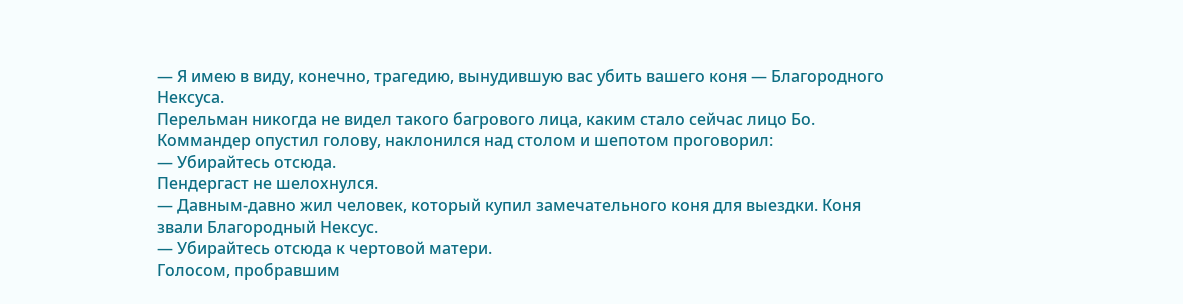— Я имею в виду, конечно, трагедию, вынудившую вас убить вашего коня — Благородного Нексуса.
Перельман никогда не видел такого багрового лица, каким стало сейчас лицо Бо. Коммандер опустил голову, наклонился над столом и шепотом проговорил:
— Убирайтесь отсюда.
Пендергаст не шелохнулся.
— Давным-давно жил человек, который купил замечательного коня для выездки. Коня звали Благородный Нексус.
— Убирайтесь отсюда к чертовой матери.
Голосом, пробравшим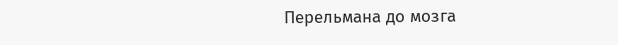Перельмана до мозга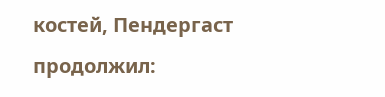костей, Пендергаст продолжил: